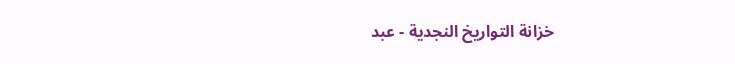خزانة التواريخ النجدية - عبد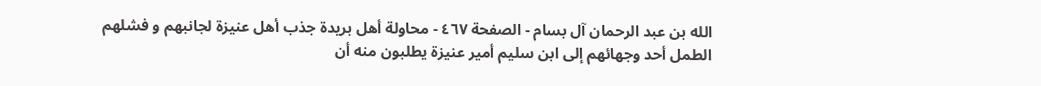الله بن عبد الرحمان آل بسام - الصفحة ٤٦٧ - محاولة أهل بريدة جذب أهل عنيزة لجانبهم و فشلهم
الطمل أحد وجهائهم إلى ابن سليم أمير عنيزة يطلبون منه أن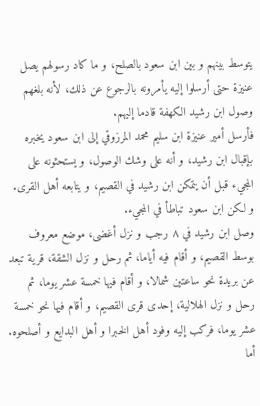يتوسط بينهم و بين ابن سعود بالصلح، و ما كاد رسولهم يصل عنيزة حتى أرسلوا إليه يأمرونه بالرجوع عن ذلك، لأنه بلغهم وصول ابن رشيد الكهفة قادما إليهم.
فأرسل أمير عنيزة ابن سليم محمد المرزوقي إلى ابن سعود يخبره بإقبال ابن رشيد، و أنه على وشك الوصول، و يستحثونه على المجيء قبل أن يتمكن ابن رشيد في القصيم، و يتابعه أهل القرى. و لكن ابن سعود تباطأ في المجيء.
وصل ابن رشيد في ٨ رجب و نزل أغضى، موضع معروف بوسط القصيم، و أقام فيه أياما، ثم رحل و نزل الشقة، قرية تبعد عن بريدة نحو ساعتين شمالا، و أقام فيها خمسة عشر يوما، ثم رحل و نزل الهلالية، إحدى قرى القصيم، و أقام فيها نحو خمسة عشر يوما، فركب إليه وفود أهل الخبرا و أهل البدايع و أصلحوه.
أما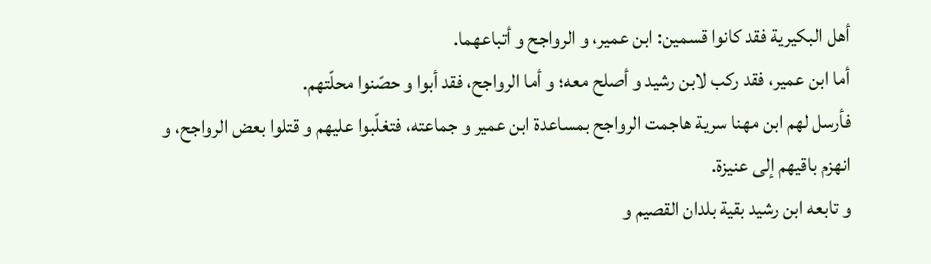أهل البكيرية فقد كانوا قسمين: ابن عمير، و الرواجح و أتباعهما.
أما ابن عمير، فقد ركب لابن رشيد و أصلح معه؛ و أما الرواجح، فقد أبوا و حصّنوا محلّتهم.
فأرسل لهم ابن مهنا سرية هاجمت الرواجح بمساعدة ابن عمير و جماعته، فتغلّبوا عليهم و قتلوا بعض الرواجح، و انهزم باقيهم إلى عنيزة.
و تابعه ابن رشيد بقية بلدان القصيم و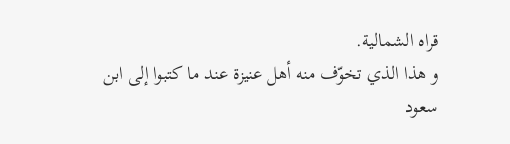قراه الشمالية.
و هذا الذي تخوّف منه أهل عنيزة عند ما كتبوا إلى ابن سعود